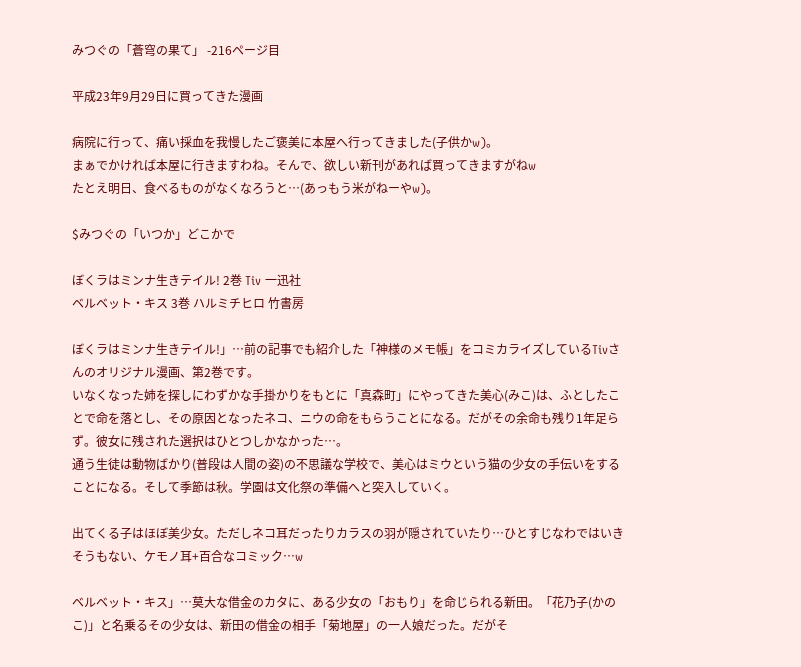みつぐの「蒼穹の果て」 -216ページ目

平成23年9月29日に買ってきた漫画

病院に行って、痛い採血を我慢したご褒美に本屋へ行ってきました(子供かw)。
まぁでかければ本屋に行きますわね。そんで、欲しい新刊があれば買ってきますがねw
たとえ明日、食べるものがなくなろうと…(あっもう米がねーやw)。

$みつぐの「いつか」どこかで

ぼくラはミンナ生きテイル! 2巻 Tiv 一迅社
ベルベット・キス 3巻 ハルミチヒロ 竹書房

ぼくラはミンナ生きテイル!」…前の記事でも紹介した「神様のメモ帳」をコミカライズしているTivさんのオリジナル漫画、第2巻です。
いなくなった姉を探しにわずかな手掛かりをもとに「真森町」にやってきた美心(みこ)は、ふとしたことで命を落とし、その原因となったネコ、ニウの命をもらうことになる。だがその余命も残り1年足らず。彼女に残された選択はひとつしかなかった…。
通う生徒は動物ばかり(普段は人間の姿)の不思議な学校で、美心はミウという猫の少女の手伝いをすることになる。そして季節は秋。学園は文化祭の準備へと突入していく。

出てくる子はほぼ美少女。ただしネコ耳だったりカラスの羽が隠されていたり…ひとすじなわではいきそうもない、ケモノ耳+百合なコミック…w

ベルベット・キス」…莫大な借金のカタに、ある少女の「おもり」を命じられる新田。「花乃子(かのこ)」と名乗るその少女は、新田の借金の相手「菊地屋」の一人娘だった。だがそ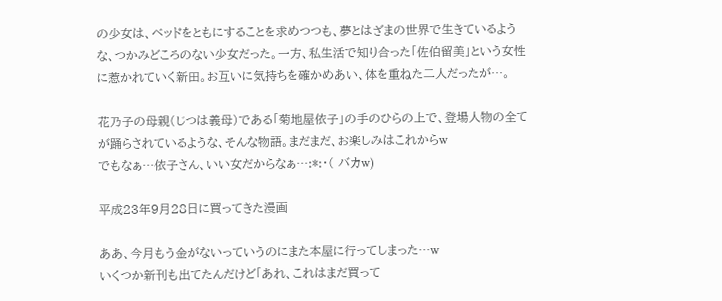の少女は、ベッドをともにすることを求めつつも、夢とはざまの世界で生きているような、つかみどころのない少女だった。一方、私生活で知り合った「佐伯留美」という女性に惹かれていく新田。お互いに気持ちを確かめあい、体を重ねた二人だったが…。

花乃子の母親(じつは義母)である「菊地屋依子」の手のひらの上で、登場人物の全てが踊らされているような、そんな物語。まだまだ、お楽しみはこれからw
でもなぁ…依子さん、いい女だからなぁ…:*:・( バカw)

平成23年9月28日に買ってきた漫画

ああ、今月もう金がないっていうのにまた本屋に行ってしまった…w
いくつか新刊も出てたんだけど「あれ、これはまだ買って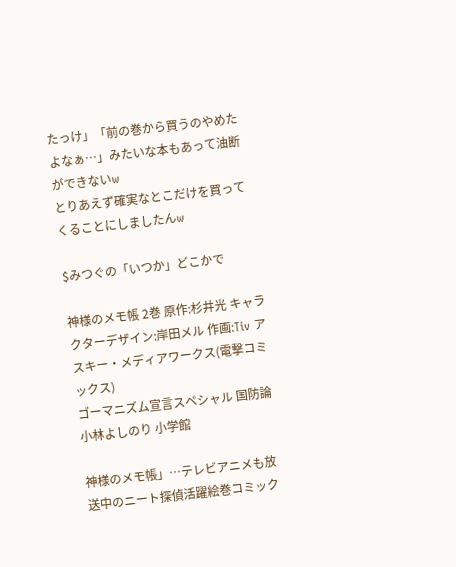たっけ」「前の巻から買うのやめたよなぁ…」みたいな本もあって油断ができないw
とりあえず確実なとこだけを買ってくることにしましたんw

$みつぐの「いつか」どこかで

神様のメモ帳 2巻 原作:杉井光 キャラクターデザイン:岸田メル 作画:Tiv アスキー・メディアワークス(電撃コミックス)
ゴーマニズム宣言スペシャル 国防論 小林よしのり 小学館

神様のメモ帳」…テレビアニメも放送中のニート探偵活躍絵巻コミック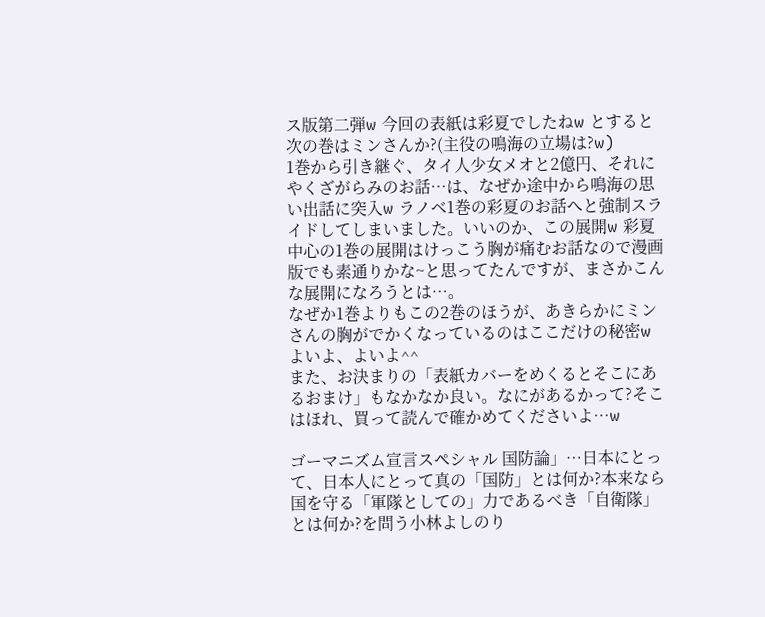ス版第二弾w 今回の表紙は彩夏でしたねw とすると次の巻はミンさんか?(主役の鳴海の立場は?w)
1巻から引き継ぐ、タイ人少女メオと2億円、それにやくざがらみのお話…は、なぜか途中から鳴海の思い出話に突入w ラノベ1巻の彩夏のお話へと強制スライドしてしまいました。いいのか、この展開w 彩夏中心の1巻の展開はけっこう胸が痛むお話なので漫画版でも素通りかな~と思ってたんですが、まさかこんな展開になろうとは…。
なぜか1巻よりもこの2巻のほうが、あきらかにミンさんの胸がでかくなっているのはここだけの秘密w よいよ、よいよ^^
また、お決まりの「表紙カバーをめくるとそこにあるおまけ」もなかなか良い。なにがあるかって?そこはほれ、買って読んで確かめてくださいよ…w

ゴーマニズム宣言スペシャル 国防論」…日本にとって、日本人にとって真の「国防」とは何か?本来なら国を守る「軍隊としての」力であるべき「自衛隊」とは何か?を問う小林よしのり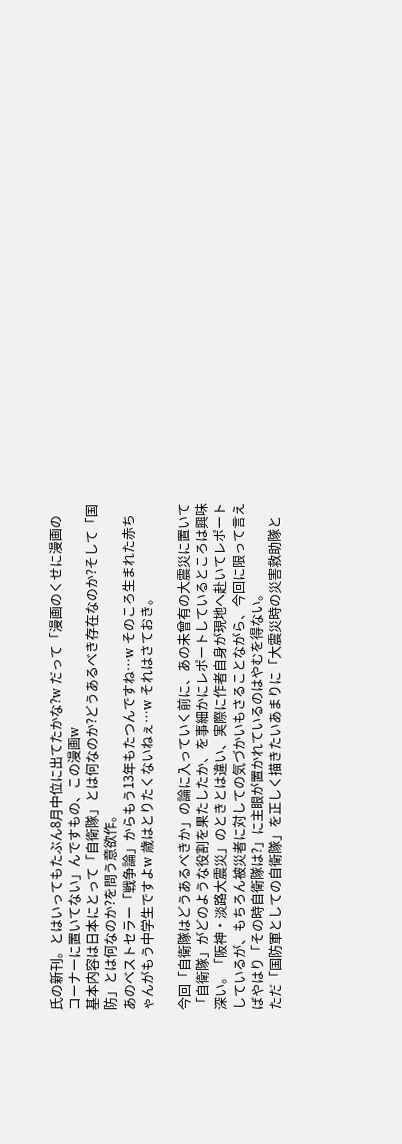氏の新刊。とはいってもたぶん8月中位に出てたかな?w だって「漫画のくせに漫画のコーナーに置いてない」んですもの、この漫画w
基本内容は日本にとって「自衛隊」とは何なのか?どうあるべき存在なのか?そして「国防」とは何なのか?を問う意欲作。
あのベストセラー「戦争論」からもう13年もたつんですね…w そのころ生まれた赤ちゃんがもう中学生ですよw 歳はとりたくないねぇ…w それはさておき。

今回「自衛隊はどうあるべきか」の論に入っていく前に、あの未曾有の大震災に置いて「自衛隊」がどのような役割を果たしたか、を事細かにレポートしているところは興味深い。「阪神・淡路大震災」のときとは違い、実際に作者自身が現地へ赴いてレポートしているが、もちろん被災者に対しての気づかいもさることながら、今回に限って言えばやはり「その時自衛隊は?」に主眼が置かれているのはやむを得ない。
ただ「国防軍としての自衛隊」を正しく描きたいあまりに「大震災時の災害救助隊と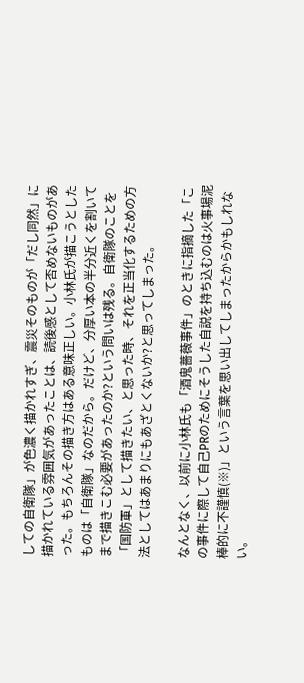しての自衛隊」が色濃く描かれすぎ、震災そのものが「だし同然」に描かれている雰囲気があったことは、読後感として否めないものがあった。もちろんその描き方はある意味正しい。小林氏が描こうとしたものは「自衛隊」なのだから。だけど、分厚い本の半分近くを割いてまで描きこむ必要があったのか?という問いは残る。自衛隊のことを「国防軍」として描きたい、と思った時、それを正当化するための方法としてはあまりにもあざとくないか?と思ってしまった。

なんとなく、以前に小林氏も「酒鬼薔薇事件」のときに指摘した「この事件に際して自己PRのためにそうした自説を持ち込むのは火事場泥棒的に不謹慎(※)」という言葉を思い出してしまったからかもしれない。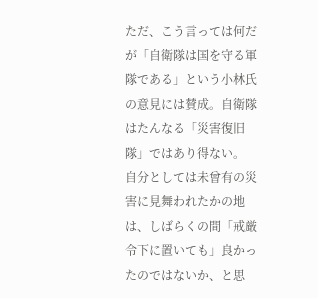ただ、こう言っては何だが「自衛隊は国を守る軍隊である」という小林氏の意見には賛成。自衛隊はたんなる「災害復旧隊」ではあり得ない。
自分としては未曾有の災害に見舞われたかの地は、しばらくの間「戒厳令下に置いても」良かったのではないか、と思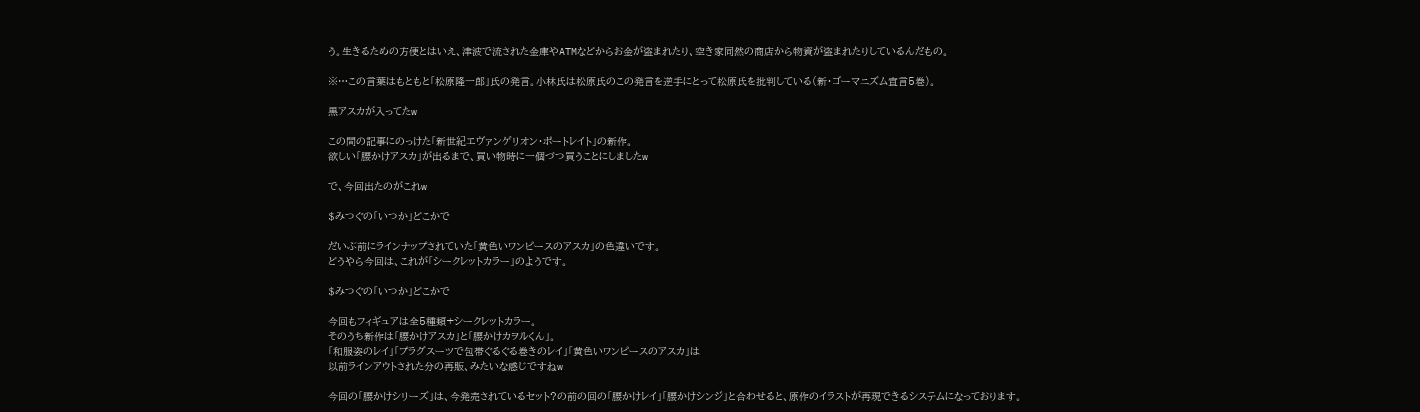う。生きるための方便とはいえ、津波で流された金庫やATMなどからお金が盗まれたり、空き家同然の商店から物資が盗まれたりしているんだもの。

※…この言葉はもともと「松原隆一郎」氏の発言。小林氏は松原氏のこの発言を逆手にとって松原氏を批判している(新・ゴーマニズム宣言5巻)。

黒アスカが入ってたw

この間の記事にのっけた「新世紀エヴァンゲリオン・ポートレイト」の新作。
欲しい「腰かけアスカ」が出るまで、買い物時に一個づつ買うことにしましたw

で、今回出たのがこれw

$みつぐの「いつか」どこかで

だいぶ前にラインナップされていた「黄色いワンピースのアスカ」の色違いです。
どうやら今回は、これが「シークレットカラー」のようです。

$みつぐの「いつか」どこかで

今回もフィギュアは全5種類+シークレットカラー。
そのうち新作は「腰かけアスカ」と「腰かけカヲルくん」。
「和服姿のレイ」「プラグスーツで包帯ぐるぐる巻きのレイ」「黄色いワンピースのアスカ」は
以前ラインアウトされた分の再販、みたいな感じですねw

今回の「腰かけシリーズ」は、今発売されているセット?の前の回の「腰かけレイ」「腰かけシンジ」と合わせると、原作のイラストが再現できるシステムになっております。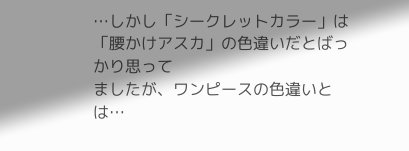…しかし「シークレットカラー」は「腰かけアスカ」の色違いだとばっかり思って
ましたが、ワンピースの色違いとは…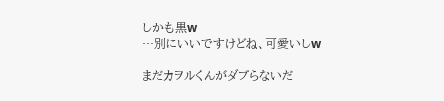しかも黒w
…別にいいですけどね、可愛いしw

まだカヲルくんがダブらないだ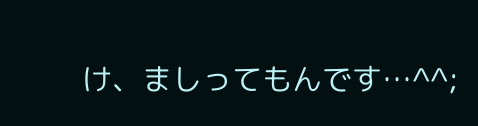け、ましってもんです…^^;